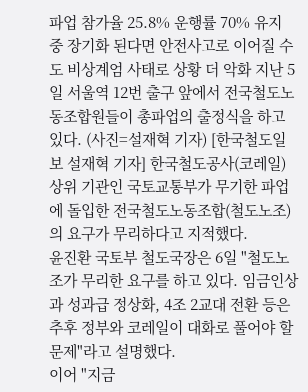파업 참가율 25.8% 운행률 70% 유지 중 장기화 된다면 안전사고로 이어질 수도 비상계엄 사태로 상황 더 악화 지난 5일 서울역 12번 출구 앞에서 전국철도노동조합원들이 총파업의 출정식을 하고 있다. (사진=설재혁 기자) [한국철도일보 설재혁 기자] 한국철도공사(코레일) 상위 기관인 국토교통부가 무기한 파업에 돌입한 전국철도노동조합(철도노조)의 요구가 무리하다고 지적했다.
윤진환 국토부 철도국장은 6일 "철도노조가 무리한 요구를 하고 있다. 임금인상과 성과급 정상화, 4조 2교대 전환 등은 추후 정부와 코레일이 대화로 풀어야 할 문제"라고 설명했다.
이어 "지금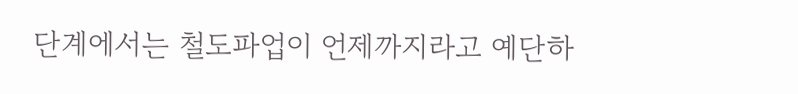단계에서는 철도파업이 언제까지라고 예단하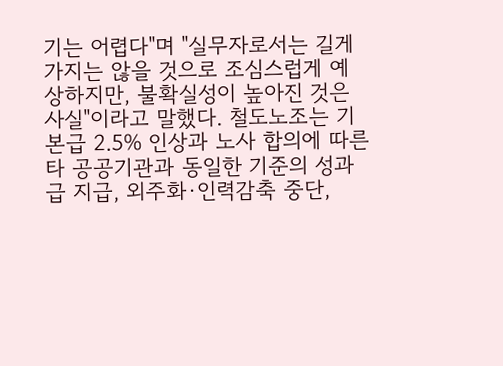기는 어렵다"며 "실무자로서는 길게 가지는 않을 것으로 조심스럽게 예상하지만, 불확실성이 높아진 것은 사실"이라고 말했다. 철도노조는 기본급 2.5% 인상과 노사 합의에 따른 타 공공기관과 동일한 기준의 성과급 지급, 외주화·인력감축 중단,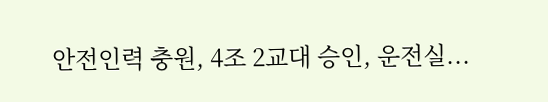안전인력 충원, 4조 2교대 승인, 운전실...